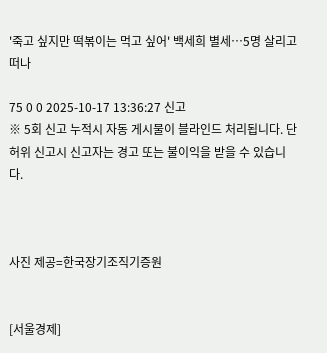'죽고 싶지만 떡볶이는 먹고 싶어' 백세희 별세…5명 살리고 떠나

75 0 0 2025-10-17 13:36:27 신고
※ 5회 신고 누적시 자동 게시물이 블라인드 처리됩니다. 단 허위 신고시 신고자는 경고 또는 불이익을 받을 수 있습니다.



사진 제공=한국장기조직기증원


[서울경제]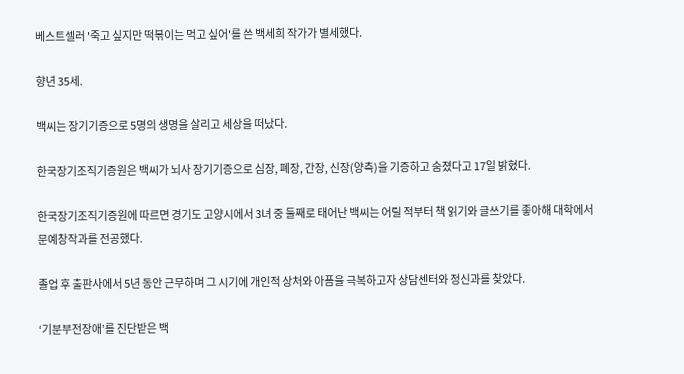베스트셀러 '죽고 싶지만 떡볶이는 먹고 싶어'를 쓴 백세희 작가가 별세했다.

향년 35세.

백씨는 장기기증으로 5명의 생명을 살리고 세상을 떠났다.

한국장기조직기증원은 백씨가 뇌사 장기기증으로 심장, 폐장, 간장, 신장(양측)을 기증하고 숨졌다고 17일 밝혔다.

한국장기조직기증원에 따르면 경기도 고양시에서 3녀 중 둘째로 태어난 백씨는 어릴 적부터 책 읽기와 글쓰기를 좋아해 대학에서 문예창작과를 전공했다.

졸업 후 출판사에서 5년 동안 근무하며 그 시기에 개인적 상처와 아픔을 극복하고자 상담센터와 정신과를 찾았다.

‘기분부전장애’를 진단받은 백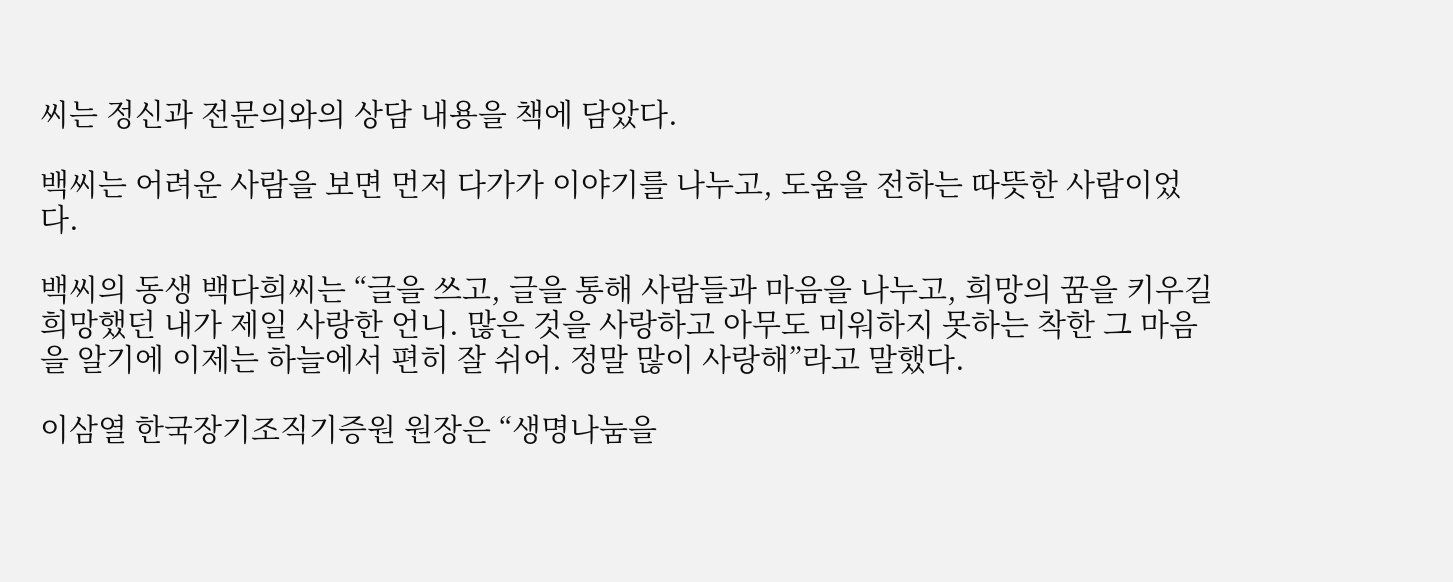씨는 정신과 전문의와의 상담 내용을 책에 담았다.

백씨는 어려운 사람을 보면 먼저 다가가 이야기를 나누고, 도움을 전하는 따뜻한 사람이었다.

백씨의 동생 백다희씨는 “글을 쓰고, 글을 통해 사람들과 마음을 나누고, 희망의 꿈을 키우길 희망했던 내가 제일 사랑한 언니. 많은 것을 사랑하고 아무도 미워하지 못하는 착한 그 마음을 알기에 이제는 하늘에서 편히 잘 쉬어. 정말 많이 사랑해”라고 말했다.

이삼열 한국장기조직기증원 원장은 “생명나눔을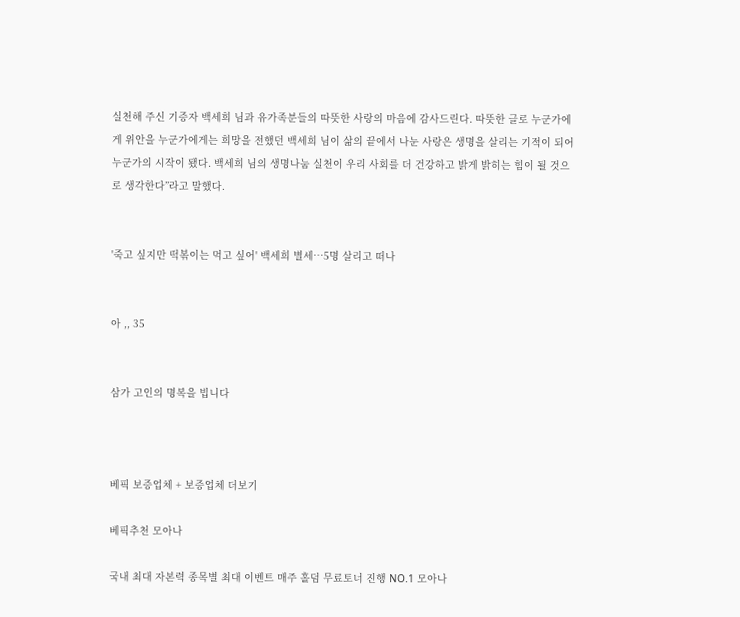실천해 주신 기증자 백세희 님과 유가족분들의 따뜻한 사랑의 마음에 감사드린다. 따뜻한 글로 누군가에게 위안을 누군가에게는 희망을 전했던 백세희 님이 삶의 끝에서 나눈 사랑은 생명을 살리는 기적이 되어 누군가의 시작이 됐다. 백세희 님의 생명나눔 실천이 우리 사회를 더 건강하고 밝게 밝히는 힘이 될 것으로 생각한다”라고 말했다.


'죽고 싶지만 떡볶이는 먹고 싶어' 백세희 별세…5명 살리고 떠나


아 ,, 35


삼가 고인의 명복을 빕니다



베픽 보증업체 + 보증업체 더보기

베픽추천 모아나

국내 최대 자본력 종목별 최대 이벤트 매주 홀덤 무료토너 진행 NO.1 모아나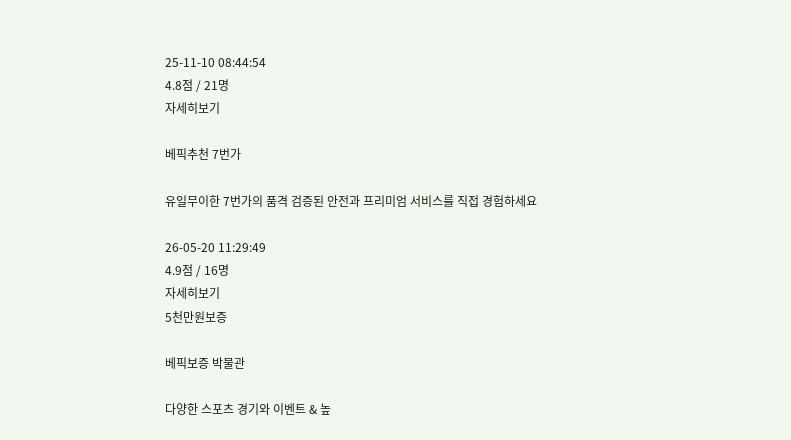25-11-10 08:44:54
4.8점 / 21명
자세히보기

베픽추천 7번가

유일무이한 7번가의 품격 검증된 안전과 프리미엄 서비스를 직접 경험하세요

26-05-20 11:29:49
4.9점 / 16명
자세히보기
5천만원보증

베픽보증 박물관

다양한 스포츠 경기와 이벤트 & 높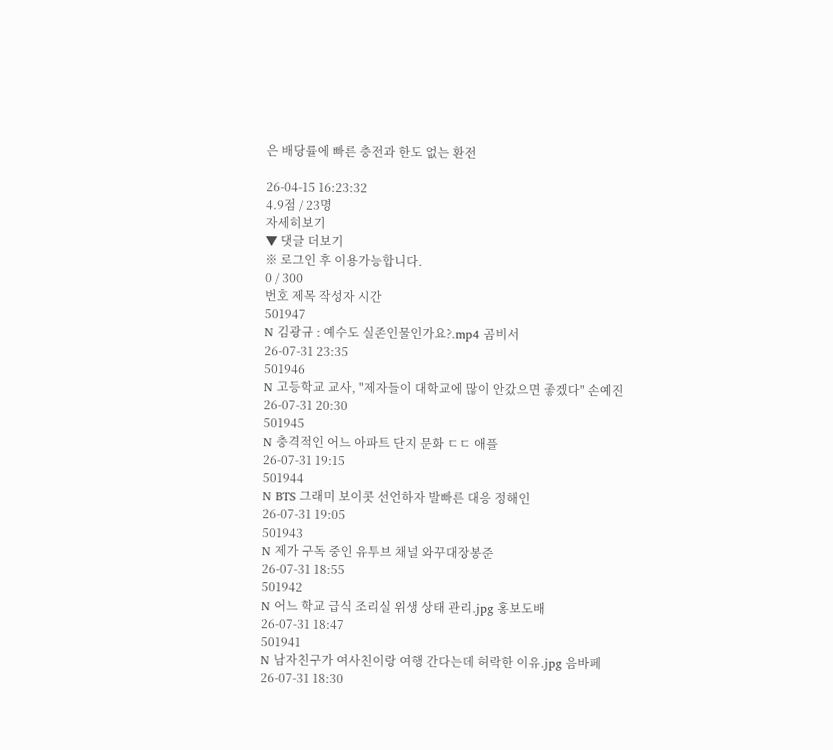은 배당률에 빠른 충전과 한도 없는 환전

26-04-15 16:23:32
4.9점 / 23명
자세히보기
▼ 댓글 더보기
※ 로그인 후 이용가능합니다.
0 / 300
번호 제목 작성자 시간
501947
N 김광규 : 예수도 실존인물인가요?.mp4 곰비서
26-07-31 23:35
501946
N 고등학교 교사, "제자들이 대학교에 많이 안갔으면 좋겠다" 손예진
26-07-31 20:30
501945
N 충격적인 어느 아파트 단지 문화 ㄷㄷ 애플
26-07-31 19:15
501944
N BTS 그래미 보이콧 선언하자 발빠른 대응 정해인
26-07-31 19:05
501943
N 제가 구독 중인 유투브 채널 와꾸대장봉준
26-07-31 18:55
501942
N 어느 학교 급식 조리실 위생 상태 관리.jpg 홍보도배
26-07-31 18:47
501941
N 남자친구가 여사친이랑 여행 간다는데 허락한 이유.jpg 음바페
26-07-31 18:30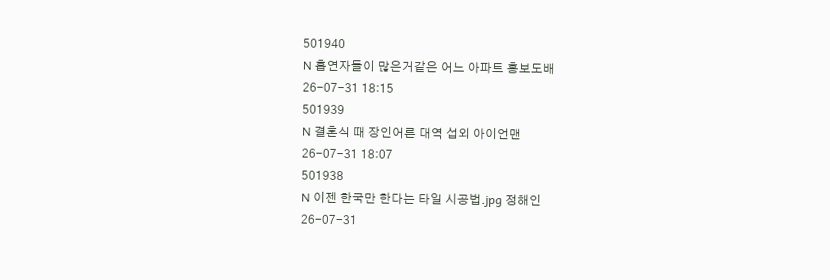501940
N 흡연자들이 많은거같은 어느 아파트 홍보도배
26-07-31 18:15
501939
N 결혼식 때 장인어른 대역 섭외 아이언맨
26-07-31 18:07
501938
N 이젠 한국만 한다는 타일 시공법.jpg 정해인
26-07-31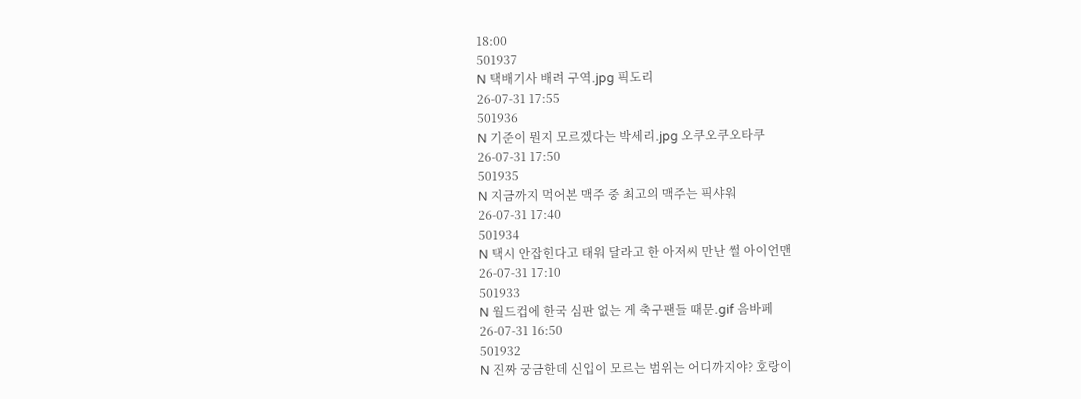18:00
501937
N 택배기사 배려 구역.jpg 픽도리
26-07-31 17:55
501936
N 기준이 뭔지 모르겠다는 박세리.jpg 오쿠오쿠오타쿠
26-07-31 17:50
501935
N 지금까지 먹어본 맥주 중 최고의 맥주는 픽샤워
26-07-31 17:40
501934
N 택시 안잡힌다고 태워 달라고 한 아저씨 만난 썰 아이언맨
26-07-31 17:10
501933
N 월드컵에 한국 심판 없는 게 축구팬들 때문.gif 음바페
26-07-31 16:50
501932
N 진짜 궁금한데 신입이 모르는 범위는 어디까지야? 호랑이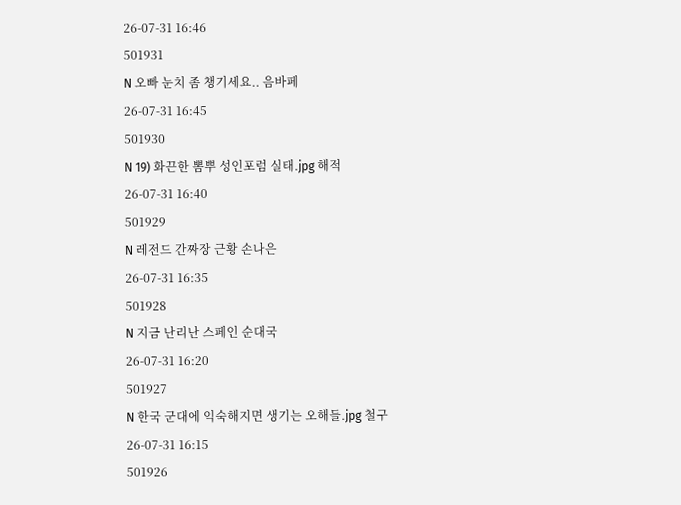26-07-31 16:46
501931
N 오빠 눈치 좀 챙기세요.. 음바페
26-07-31 16:45
501930
N 19) 화끈한 뽐뿌 성인포럼 실태.jpg 해적
26-07-31 16:40
501929
N 레전드 간짜장 근황 손나은
26-07-31 16:35
501928
N 지금 난리난 스페인 순대국
26-07-31 16:20
501927
N 한국 군대에 익숙해지면 생기는 오해들.jpg 철구
26-07-31 16:15
501926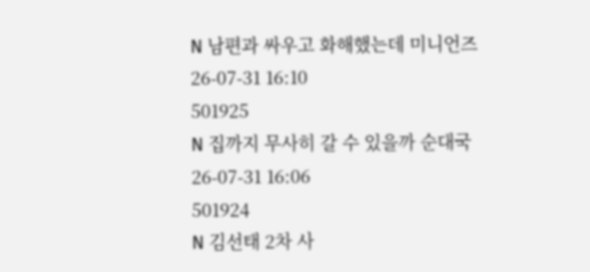N 남편과 싸우고 화해했는데 미니언즈
26-07-31 16:10
501925
N 집까지 무사히 갈 수 있을까 순대국
26-07-31 16:06
501924
N 김선태 2차 사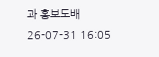과 홍보도배
26-07-31 16:05